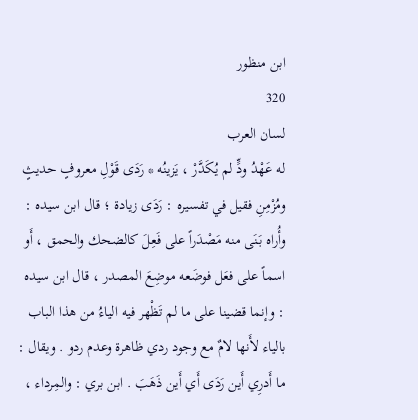ابن منظور
320
لسان العرب
له عَهْدُ ودٍّ لم يُكَدَّرْ ، يَزينُه * رَدَى قَوْلِ معروفٍ حديثٍ ومُزْمِنِ فقيل في تفسيره : رَدَى زيادة ؛ قال ابن سيده : وأُراه بَنَى منه مَصْدَراً على فَعِلَ كالضحك والحمق ، أَو اسماً على فعَل فوضَعه موضِعَ المصدر ، قال ابن سيده : وإنما قضينا على ما لم تَظْهر فيه الياءُ من هذا الباب بالياء لأَنها لامٌ مع وجود ردي ظاهرة وعدم ردو . ويقال : ما أَدرِي أَين رَدَى أَي أَين ذَهَبَ . ابن بري : والمِرداء ،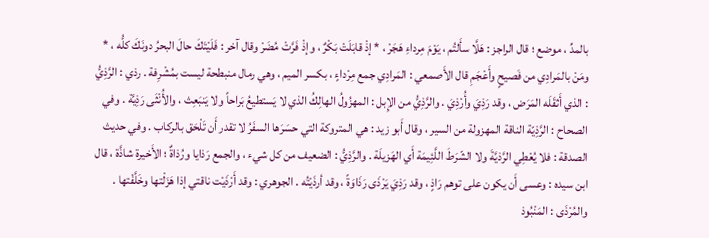بالمدِّ ، موضع ؛ قال الراجز : هَلَّا سأَلتُم ، يَوْمَ مِرداءِ هَجَرْ ، * إذْ قابَلَتْ بَكْرٌ ، وإذْ فَرَّتْ مُضَرْ وقال آخر : فَلَيْتَكَ حالَ البحرُ دونَكَ كلُّه ، * ومَنْ بالمَرادِي من فَصيحٍ وأَعْجَمِ قال الأَصمعي : المَرادِي جمع مِرْداءٍ ، بكسر الميم ، وهي رمال منبطحة ليست بمُشْرِفة . رذي : الرَّذِيُّ : الذي أَثقَلَه المَرَض ، وقد رَذِيَ وأُرْذِيَ . والرَّذِيُّ من الإِبل : المهزُولُ الهالِكُ الذي لا يَستطيعُ بَراحاً ولا يَنبَعِث ، والأُنْثَى رَذِيَّة . وفي الصحاح : الرَّذِيّة الناقة المهزولة من السير ، وقال أَبو زيد : هي المتروكة التي حسَرَها السفَرُ لا تقدر أَن تَلْحَق بالركاب . وفي حديث الصدقة : فلا يُعْطِي الرَّذيَّةَ ولا الشّرَطَ اللَّئِيمَة أَي الهَزيلَة . والرَّذِيُّ : الضعيف من كل شيء ، والجمع رَذايا ورُذاةٌ ؛ الأَخيرة شاذَّة ، قال ابن سيده : وعسى أَن يكون على توهم رَاذٍ ، وقد رَذِيَ يَرْذَى رَذَاوَةً ، وقد أرذَيْتُه . الجوهري : وقد أَرْذَيْت ناقتي إذا هَزَلْتها وخَلَّفْتها . والمُرْذَى : المَنْبُوذ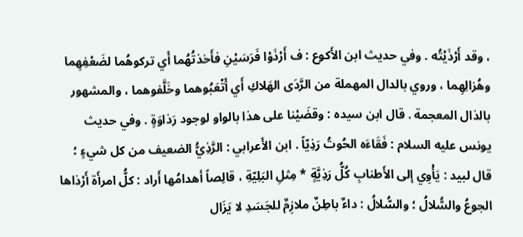، وقد أَرْذَيْتُه . وفي حديث ابن الأَكوع : ف أَرْذَوْا فَرَسَيْنِ فأَخذتُهُما أَي تركوهُما لضَعْفِهِما وهُزالِهِما ، وروي بالدال المهملة من الرَّدَى الهَلاكِ أَي أَتْعَبُوهما وخَلَّفوهما ، والمشهور بالذال المعجمة . قال ابن سيده : وقضَيْنا على هذا بالواو لوجود رَذاوَةٍ . وفي حديث يونس عليه السلام : فَقَاءَه الحُوتُ رَذِيّاً . ابن الأَعرابي : الرَّذِيُّ الضعيف من كل شيءٍ ؛ قال لبيد : يَأْوِي إلى الأَطنابِ كُلُّ رَذِيَّةٍ * مِثلِ البَلِيّةِ ، قالِصاً أهدامُها أَراد : كلُّ امرأَة أَرْذاها الجوعُ والسُّلالُ ؛ والسُّلالُ : داءٌ باطِنٌ ملازِمٌ للجَسَدِ لا يَزَال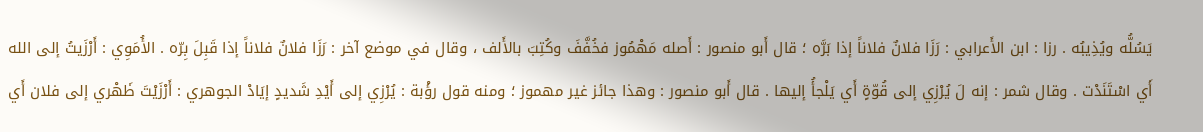يَسُلُّه ويُذِيبُه . رزا : ابن الأَعرابي : رَزَا فلانٌ فلاناً إذا بَرَّه ؛ قال أَبو منصور : أَصله مَهْمُوز فخُفَّفَ وكُتِبَ بالأَلف ، وقال في موضع آخر : رَزَا فلانٌ فلاناً إذا قَبِلَ بِرّه . الأُمَوِي : أَرْزَيتُ إلى الله أَي اسْتَنَدْت . وقال شمر : إنه لَ يُرْزِي إلى قُوّةٍ أَي يَلْجأُ إليها . قال أَبو منصور : وهذا جائز غير مهموز ؛ ومنه قول رؤْبة : يُرْزِي إلى أَيْدِ شَديدٍ إيَادْ الجوهري : أَرْزَيْتَ ظَهْري إلى فلان أَي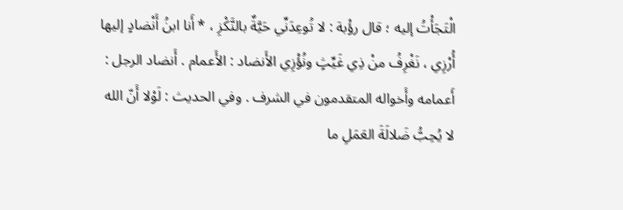الْتَجَأْتُ إليه ؛ قال رؤْبة : لا تُوعِدَنِّي حَيَّةٌ بالنَّكْزِ ، * أَنا ابنُ أَنْضادٍ إليها أُرْزِي ، نَغْرِفُ منْ ذِي غَيِّثٍ ونُؤْزِي الأَنضاد : الأَعمام . أَنضاد الرجل : أَعمامه وأَخواله المتقدمون في الشرف . وفي الحديث : لَوْلا أَنّ الله لا يُحِبُّ ضَلالَةَ العَمَلِ ما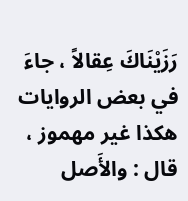رَزَيْنَاكَ عِقالاً ، جاءَ في بعض الروايات هكذا غير مهموز ، قال : والأَصل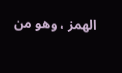الهمز ، وهو من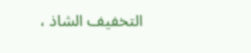التخفيف الشاذ ،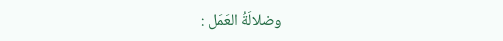وضلالَةُ العَمَل :